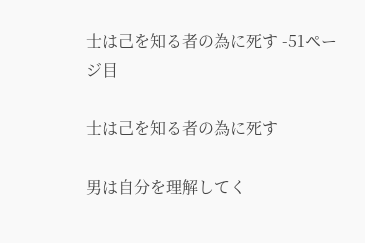士は己を知る者の為に死す -51ページ目

士は己を知る者の為に死す

男は自分を理解してく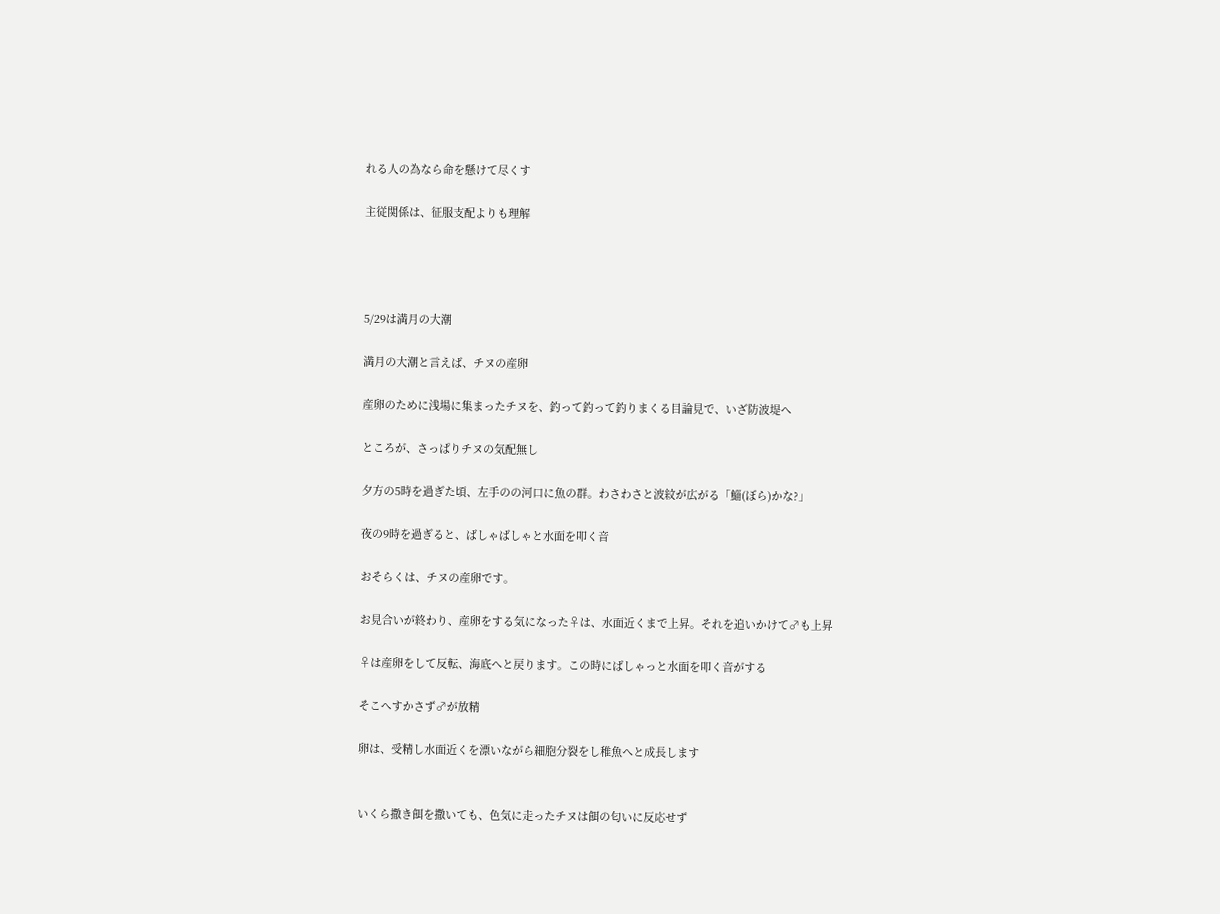れる人の為なら命を懸けて尽くす

主従関係は、征服支配よりも理解




5/29は満月の大潮

満月の大潮と言えば、チヌの産卵

産卵のために浅場に集まったチヌを、釣って釣って釣りまくる目論見で、いざ防波堤へ

ところが、さっぱりチヌの気配無し

夕方の5時を過ぎた頃、左手のの河口に魚の群。わさわさと波紋が広がる「鯔(ぼら)かな?」

夜の9時を過ぎると、ばしゃばしゃと水面を叩く音

おそらくは、チヌの産卵です。

お見合いが終わり、産卵をする気になった♀は、水面近くまで上昇。それを追いかけて♂も上昇

♀は産卵をして反転、海底へと戻ります。この時にばしゃっと水面を叩く音がする

そこへすかさず♂が放精

卵は、受精し水面近くを漂いながら細胞分裂をし稚魚へと成長します


いくら撒き餌を撒いても、色気に走ったチヌは餌の匂いに反応せず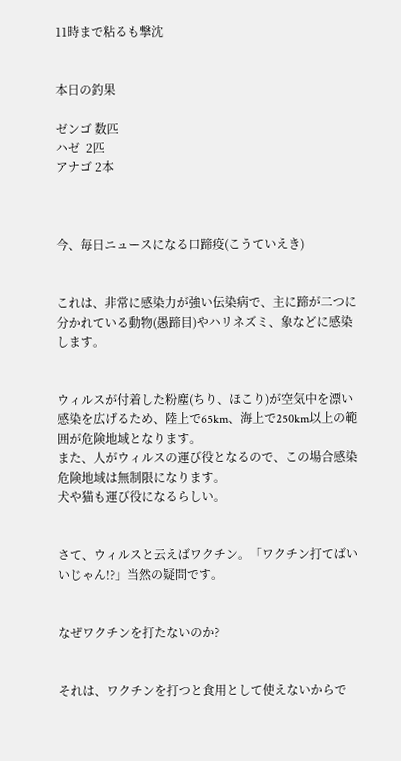11時まで粘るも撃沈


本日の釣果

ゼンゴ 数匹
ハゼ  2匹
アナゴ 2本



今、毎日ニュースになる口蹄疫(こうていえき)


これは、非常に感染力が強い伝染病で、主に蹄が二つに分かれている動物(愚蹄目)やハリネズミ、象などに感染します。


ウィルスが付着した粉塵(ちり、ほこり)が空気中を漂い感染を広げるため、陸上で65km、海上で250km以上の範囲が危険地域となります。
また、人がウィルスの運び役となるので、この場合感染危険地域は無制限になります。
犬や猫も運び役になるらしい。


さて、ウィルスと云えばワクチン。「ワクチン打てばいいじゃん!?」当然の疑問です。


なぜワクチンを打たないのか?


それは、ワクチンを打つと食用として使えないからで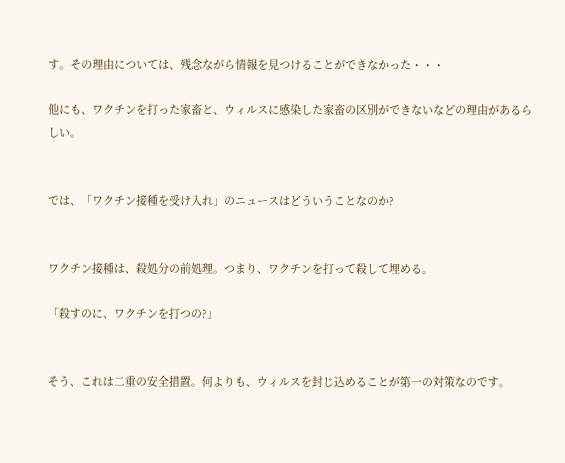す。その理由については、残念ながら情報を見つけることができなかった・・・

他にも、ワクチンを打った家畜と、ウィルスに感染した家畜の区別ができないなどの理由があるらしい。


では、「ワクチン接種を受け入れ」のニュースはどういうことなのか?


ワクチン接種は、殺処分の前処理。つまり、ワクチンを打って殺して埋める。

「殺すのに、ワクチンを打つの?」


そう、これは二重の安全措置。何よりも、ウィルスを封じ込めることが第一の対策なのです。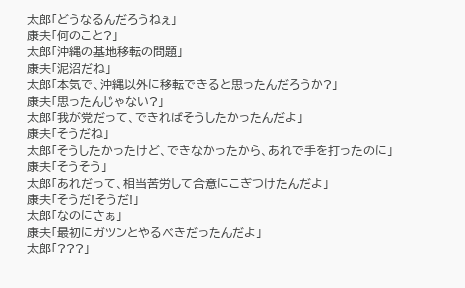太郎「どうなるんだろうねぇ」
康夫「何のこと?」
太郎「沖縄の基地移転の問題」
康夫「泥沼だね」
太郎「本気で、沖縄以外に移転できると思ったんだろうか?」
康夫「思ったんじゃない?」
太郎「我が党だって、できればそうしたかったんだよ」
康夫「そうだね」
太郎「そうしたかったけど、できなかったから、あれで手を打ったのに」
康夫「そうそう」
太郎「あれだって、相当苦労して合意にこぎつけたんだよ」
康夫「そうだ!そうだ!」
太郎「なのにさぁ」
康夫「最初にガツンとやるべきだったんだよ」
太郎「???」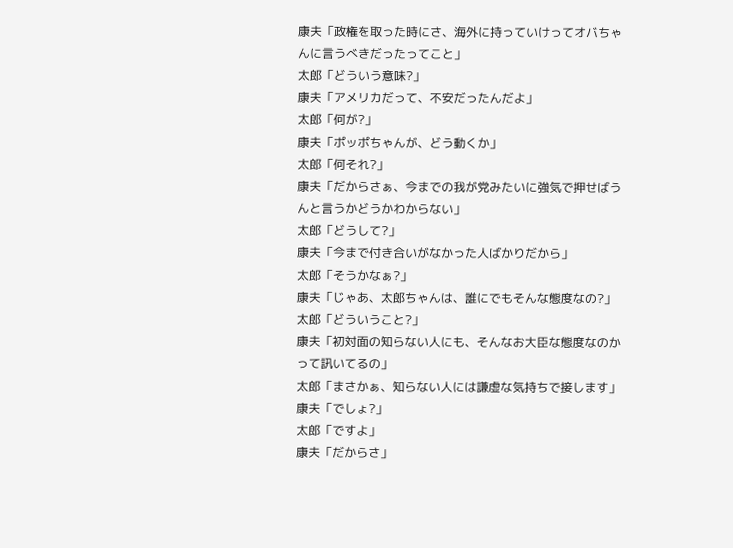康夫「政権を取った時にさ、海外に持っていけってオバちゃんに言うべきだったってこと」
太郎「どういう意味?」
康夫「アメリカだって、不安だったんだよ」
太郎「何が?」
康夫「ポッポちゃんが、どう動くか」
太郎「何それ?」
康夫「だからさぁ、今までの我が党みたいに強気で押せばうんと言うかどうかわからない」
太郎「どうして?」
康夫「今まで付き合いがなかった人ばかりだから」
太郎「そうかなぁ?」
康夫「じゃあ、太郎ちゃんは、誰にでもそんな態度なの?」
太郎「どういうこと?」
康夫「初対面の知らない人にも、そんなお大臣な態度なのかって訊いてるの」
太郎「まさかぁ、知らない人には謙虚な気持ちで接します」
康夫「でしょ?」
太郎「ですよ」
康夫「だからさ」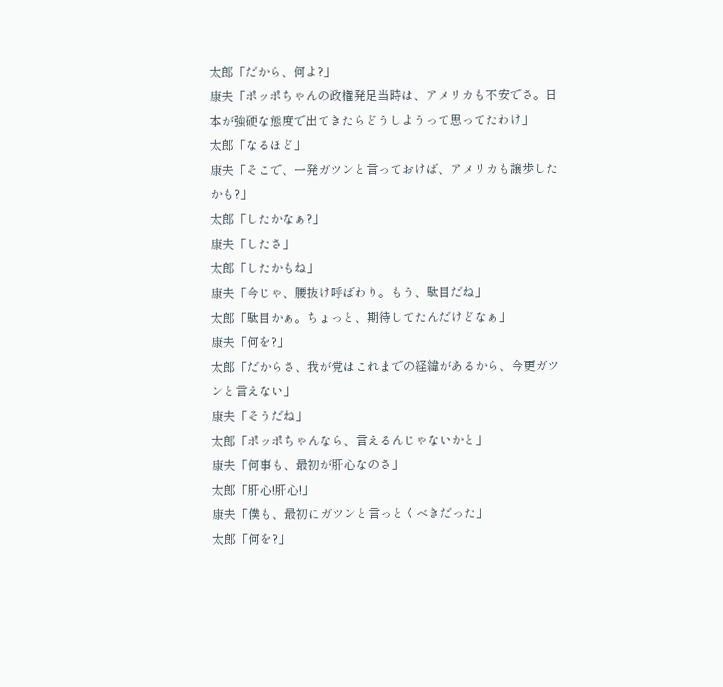太郎「だから、何よ?」
康夫「ポッポちゃんの政権発足当時は、アメリカも不安でさ。日本が強硬な態度で出てきたらどうしようって思ってたわけ」
太郎「なるほど」
康夫「そこで、一発ガツンと言っておけば、アメリカも譲歩したかも?」
太郎「したかなぁ?」
康夫「したさ」
太郎「したかもね」
康夫「今じゃ、腰抜け呼ばわり。もう、駄目だね」
太郎「駄目かぁ。ちょっと、期待してたんだけどなぁ」
康夫「何を?」
太郎「だからさ、我が党はこれまでの経緯があるから、今更ガツンと言えない」
康夫「そうだね」
太郎「ポッポちゃんなら、言えるんじゃないかと」
康夫「何事も、最初が肝心なのさ」
太郎「肝心!肝心!」
康夫「僕も、最初にガツンと言っとくべきだった」
太郎「何を?」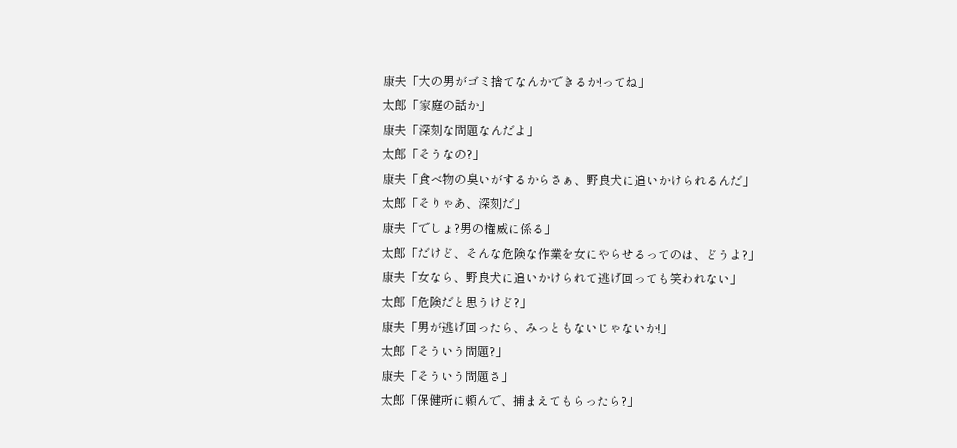康夫「大の男がゴミ捨てなんかできるか!ってね」
太郎「家庭の話か」
康夫「深刻な問題なんだよ」
太郎「そうなの?」
康夫「食べ物の臭いがするからさぁ、野良犬に追いかけられるんだ」
太郎「そりゃあ、深刻だ」
康夫「でしょ?男の権威に係る」
太郎「だけど、そんな危険な作業を女にやらせるってのは、どうよ?」
康夫「女なら、野良犬に追いかけられて逃げ回っても笑われない」
太郎「危険だと思うけど?」
康夫「男が逃げ回ったら、みっともないじゃないか!」
太郎「そういう問題?」
康夫「そういう問題さ」
太郎「保健所に頼んで、捕まえてもらったら?」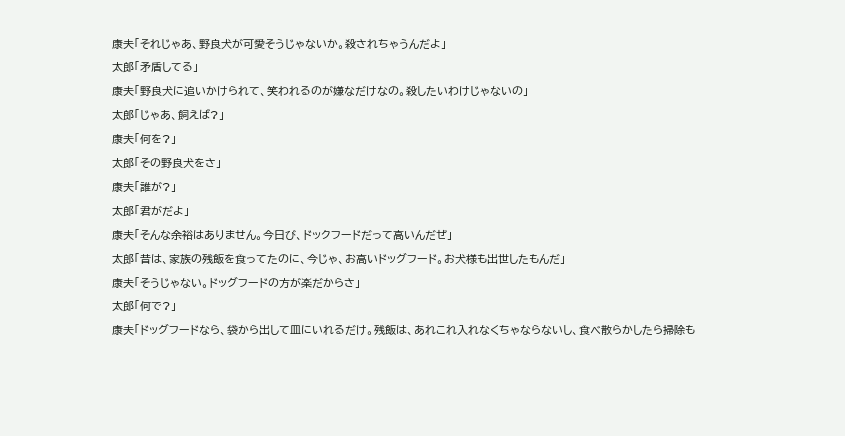康夫「それじゃあ、野良犬が可愛そうじゃないか。殺されちゃうんだよ」
太郎「矛盾してる」
康夫「野良犬に追いかけられて、笑われるのが嫌なだけなの。殺したいわけじゃないの」
太郎「じゃあ、飼えば?」
康夫「何を?」
太郎「その野良犬をさ」
康夫「誰が?」
太郎「君がだよ」
康夫「そんな余裕はありません。今日び、ドックフードだって高いんだぜ」
太郎「昔は、家族の残飯を食ってたのに、今じゃ、お高いドッグフード。お犬様も出世したもんだ」
康夫「そうじゃない。ドッグフードの方が楽だからさ」
太郎「何で?」
康夫「ドッグフードなら、袋から出して皿にいれるだけ。残飯は、あれこれ入れなくちゃならないし、食べ散らかしたら掃除も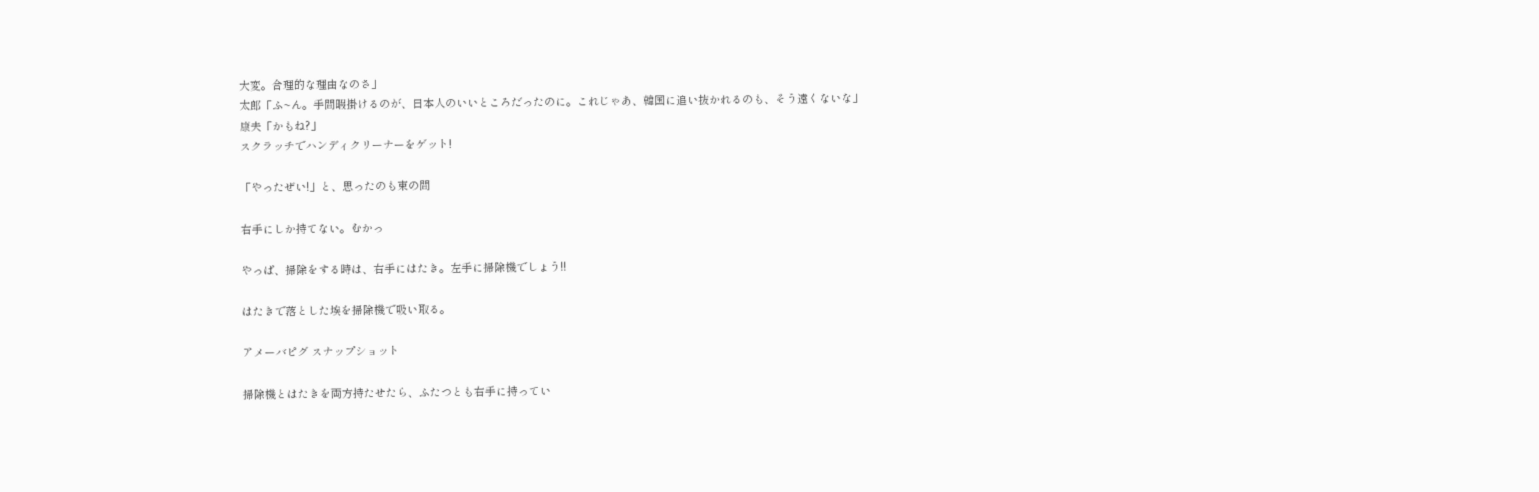大変。合理的な理由なのさ」
太郎「ふ~ん。手間暇掛けるのが、日本人のいいところだったのに。これじゃあ、韓国に追い抜かれるのも、そう遠くないな」
康夫「かもね?」
スクラッチでハンディクリーナーをゲット!

「やったぜい!」と、思ったのも束の間

右手にしか持てない。むかっ

やっぱ、掃除をする時は、右手にはたき。左手に掃除機でしょう!!

はたきで落とした埃を掃除機で吸い取る。

アメーバピグ スナップショット

掃除機とはたきを両方持たせたら、ふたつとも右手に持ってい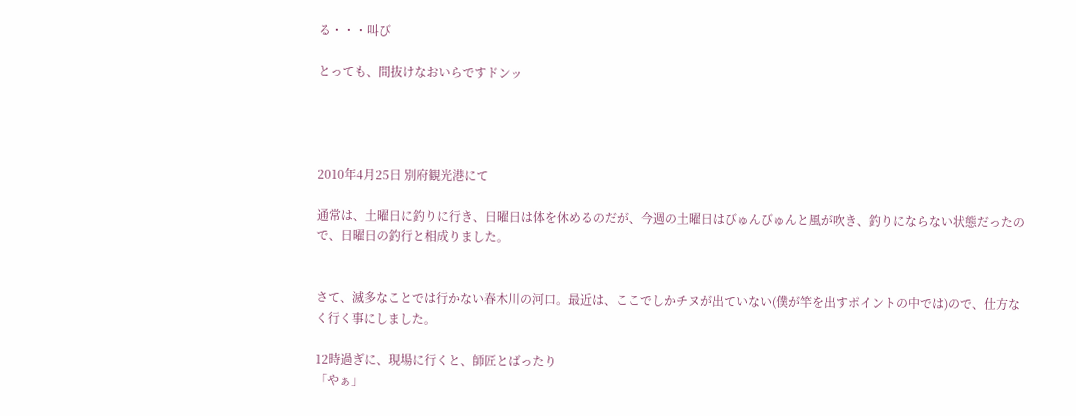る・・・叫び

とっても、間抜けなおいらですドンッ




2010年4月25日 別府観光港にて

通常は、土曜日に釣りに行き、日曜日は体を休めるのだが、今週の土曜日はびゅんびゅんと風が吹き、釣りにならない状態だったので、日曜日の釣行と相成りました。


さて、滅多なことでは行かない春木川の河口。最近は、ここでしかチヌが出ていない(僕が竿を出すポイントの中では)ので、仕方なく行く事にしました。

12時過ぎに、現場に行くと、師匠とばったり
「やぁ」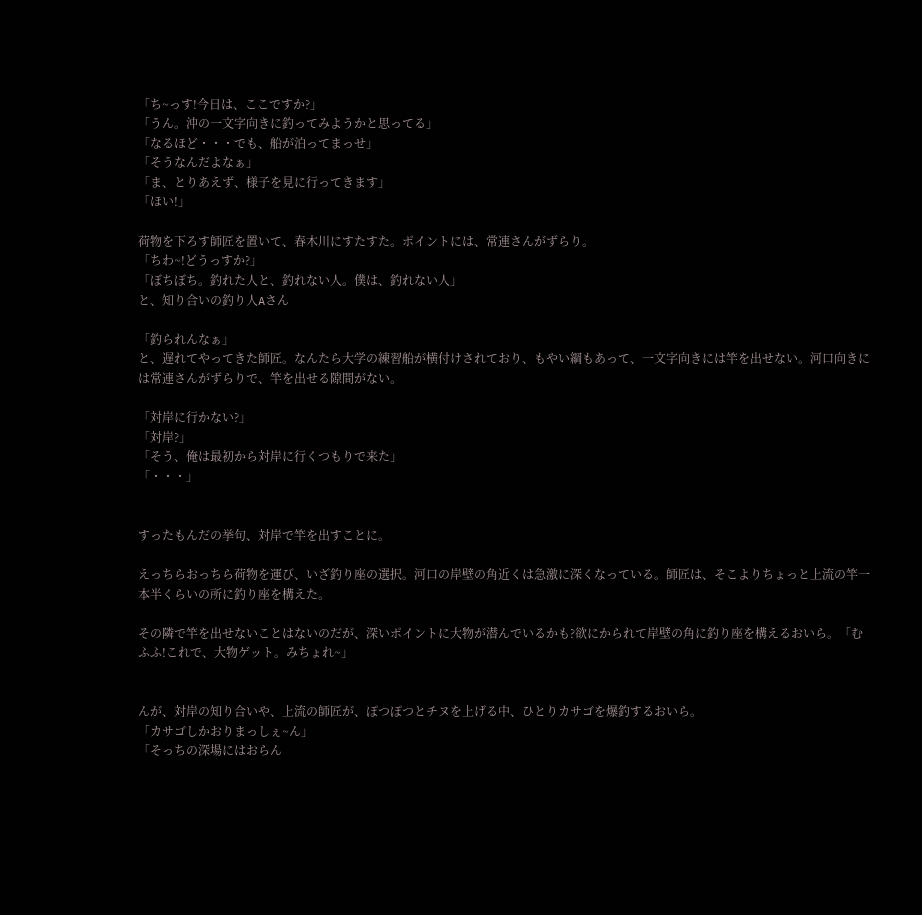「ち~っす!今日は、ここですか?」
「うん。沖の一文字向きに釣ってみようかと思ってる」
「なるほど・・・でも、船が泊ってまっせ」
「そうなんだよなぁ」
「ま、とりあえず、様子を見に行ってきます」
「ほい!」

荷物を下ろす師匠を置いて、春木川にすたすた。ポイントには、常連さんがずらり。
「ちわ~!どうっすか?」
「ぼちぼち。釣れた人と、釣れない人。僕は、釣れない人」
と、知り合いの釣り人Aさん

「釣られんなぁ」
と、遅れてやってきた師匠。なんたら大学の練習船が横付けされており、もやい綱もあって、一文字向きには竿を出せない。河口向きには常連さんがずらりで、竿を出せる隙間がない。

「対岸に行かない?」
「対岸?」
「そう、俺は最初から対岸に行くつもりで来た」
「・・・」


すったもんだの挙句、対岸で竿を出すことに。

えっちらおっちら荷物を運び、いざ釣り座の選択。河口の岸壁の角近くは急激に深くなっている。師匠は、そこよりちょっと上流の竿一本半くらいの所に釣り座を構えた。

その隣で竿を出せないことはないのだが、深いポイントに大物が潜んでいるかも?欲にかられて岸壁の角に釣り座を構えるおいら。「むふふ!これで、大物ゲット。みちょれ~」


んが、対岸の知り合いや、上流の師匠が、ぽつぽつとチヌを上げる中、ひとりカサゴを爆釣するおいら。
「カサゴしかおりまっしぇ~ん」
「そっちの深場にはおらん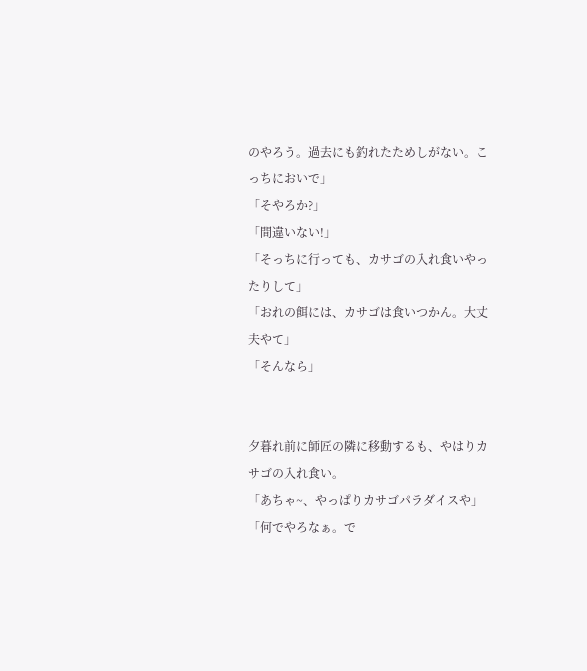のやろう。過去にも釣れたためしがない。こっちにおいで」
「そやろか?」
「間違いない!」
「そっちに行っても、カサゴの入れ食いやったりして」
「おれの餌には、カサゴは食いつかん。大丈夫やて」
「そんなら」


夕暮れ前に師匠の隣に移動するも、やはりカサゴの入れ食い。
「あちゃ~、やっぱりカサゴパラダイスや」
「何でやろなぁ。で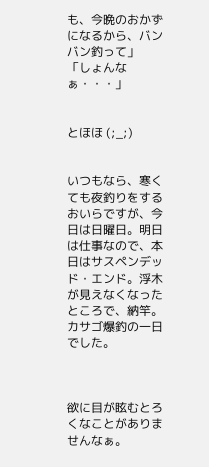も、今晩のおかずになるから、バンバン釣って」
「しょんなぁ・・・」


とほほ (;_;)


いつもなら、寒くても夜釣りをするおいらですが、今日は日曜日。明日は仕事なので、本日はサスペンデッド・エンド。浮木が見えなくなったところで、納竿。カサゴ爆釣の一日でした。



欲に目が眩むとろくなことがありませんなぁ。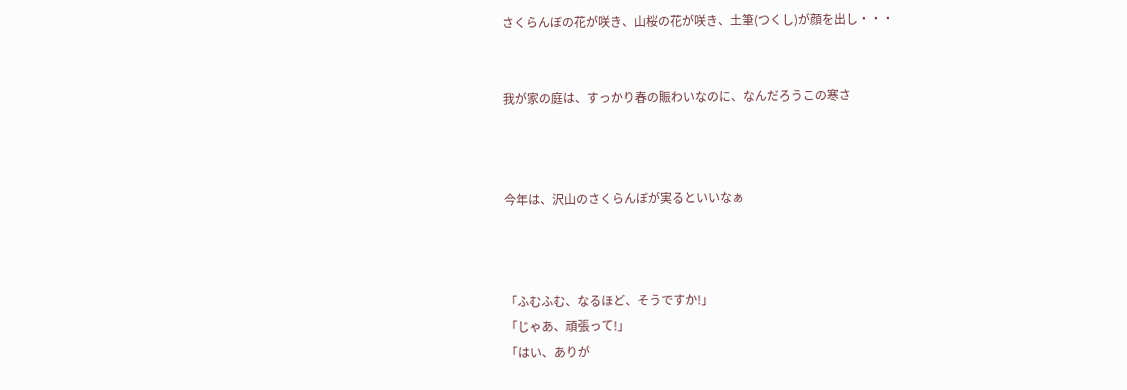さくらんぼの花が咲き、山桜の花が咲き、土筆(つくし)が顔を出し・・・


我が家の庭は、すっかり春の賑わいなのに、なんだろうこの寒さ



今年は、沢山のさくらんぼが実るといいなぁ



「ふむふむ、なるほど、そうですか!」
「じゃあ、頑張って!」
「はい、ありが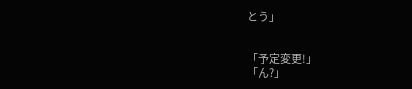とう」


「予定変更!」
「ん?」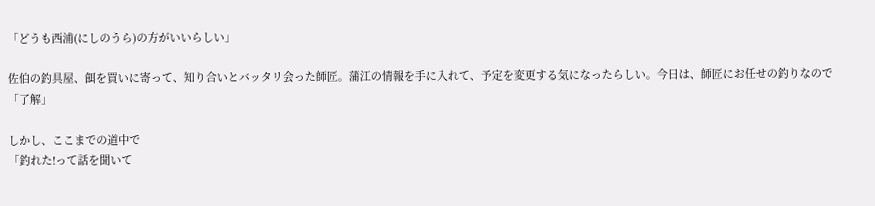「どうも西浦(にしのうら)の方がいいらしい」

佐伯の釣具屋、餌を買いに寄って、知り合いとバッタリ会った師匠。蒲江の情報を手に入れて、予定を変更する気になったらしい。今日は、師匠にお任せの釣りなので
「了解」

しかし、ここまでの道中で
「釣れた!って話を聞いて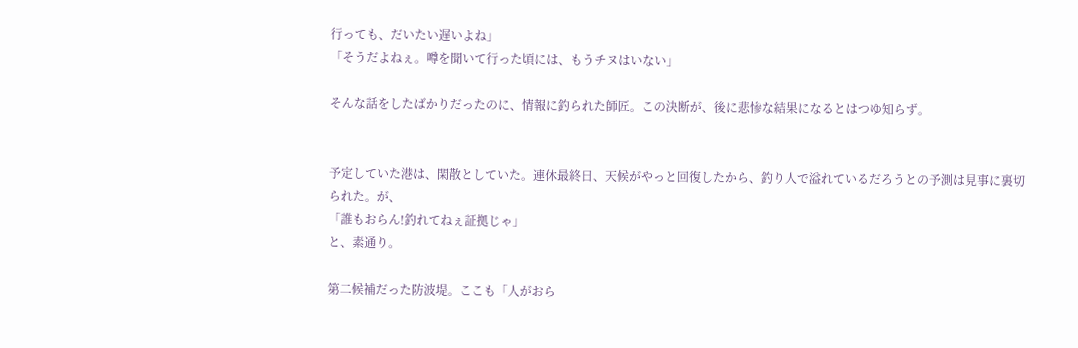行っても、だいたい遅いよね」
「そうだよねぇ。噂を聞いて行った頃には、もうチヌはいない」

そんな話をしたばかりだったのに、情報に釣られた師匠。この決断が、後に悲惨な結果になるとはつゆ知らず。


予定していた港は、閑散としていた。連休最終日、天候がやっと回復したから、釣り人で溢れているだろうとの予測は見事に裏切られた。が、
「誰もおらん!釣れてねぇ証拠じゃ」
と、素通り。

第二候補だった防波堤。ここも「人がおら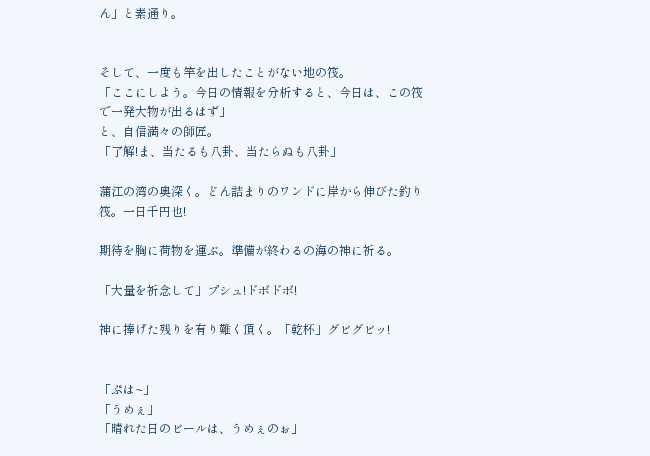ん」と素通り。


そして、一度も竿を出したことがない地の筏。
「ここにしよう。今日の情報を分析すると、今日は、この筏で一発大物が出るはず」
と、自信満々の師匠。
「了解!ま、当たるも八卦、当たらぬも八卦」

蒲江の湾の奥深く。どん詰まりのワンドに岸から伸びた釣り筏。一日千円也!

期待を胸に荷物を運ぶ。準備が終わるの海の神に祈る。

「大量を祈念して」プシュ!ドボドボ!

神に捧げた残りを有り難く頂く。「乾杯」グビグビッ!


「ぷは~」
「うめぇ」
「晴れた日のビールは、うめぇのぉ」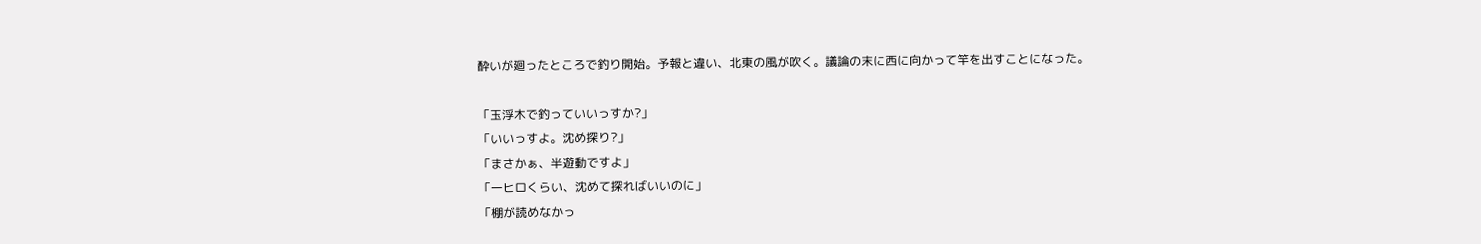酔いが廻ったところで釣り開始。予報と違い、北東の風が吹く。議論の末に西に向かって竿を出すことになった。

「玉浮木で釣っていいっすか?」
「いいっすよ。沈め探り?」
「まさかぁ、半遊動ですよ」
「一ヒロくらい、沈めて探ればいいのに」
「棚が読めなかっ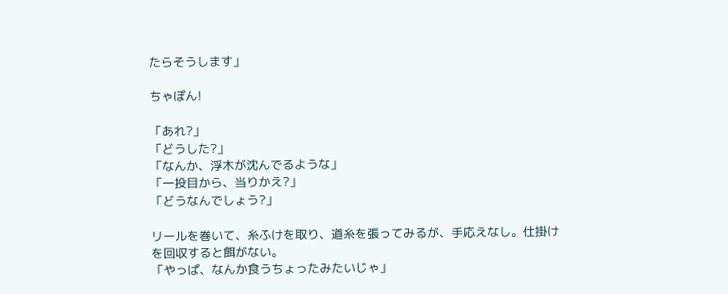たらそうします」

ちゃぽん!

「あれ?」
「どうした?」
「なんか、浮木が沈んでるような」
「一投目から、当りかえ?」
「どうなんでしょう?」

リールを巻いて、糸ふけを取り、道糸を張ってみるが、手応えなし。仕掛けを回収すると餌がない。
「やっぱ、なんか食うちょったみたいじゃ」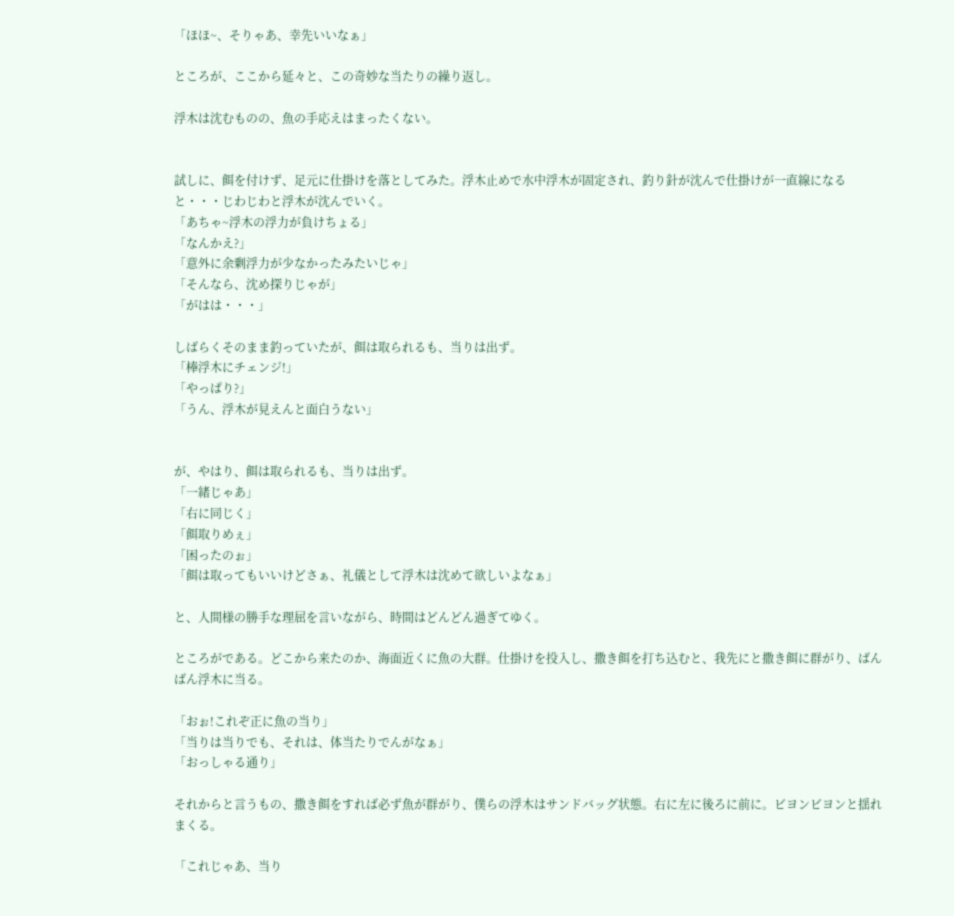「ほほ~、そりゃあ、幸先いいなぁ」

ところが、ここから延々と、この奇妙な当たりの繰り返し。

浮木は沈むものの、魚の手応えはまったくない。


試しに、餌を付けず、足元に仕掛けを落としてみた。浮木止めで水中浮木が固定され、釣り針が沈んで仕掛けが一直線になると・・・じわじわと浮木が沈んでいく。
「あちゃ~浮木の浮力が負けちょる」
「なんかえ?」
「意外に余剰浮力が少なかったみたいじゃ」
「そんなら、沈め探りじゃが」
「がはは・・・」

しばらくそのまま釣っていたが、餌は取られるも、当りは出ず。
「棒浮木にチェンジ!」
「やっぱり?」
「うん、浮木が見えんと面白うない」


が、やはり、餌は取られるも、当りは出ず。
「一緒じゃあ」
「右に同じく」
「餌取りめぇ」
「困ったのぉ」
「餌は取ってもいいけどさぁ、礼儀として浮木は沈めて欲しいよなぁ」

と、人間様の勝手な理屈を言いながら、時間はどんどん過ぎてゆく。

ところがである。どこから来たのか、海面近くに魚の大群。仕掛けを投入し、撒き餌を打ち込むと、我先にと撒き餌に群がり、ばんばん浮木に当る。

「おぉ!これぞ正に魚の当り」
「当りは当りでも、それは、体当たりでんがなぁ」
「おっしゃる通り」

それからと言うもの、撒き餌をすれば必ず魚が群がり、僕らの浮木はサンドバッグ状態。右に左に後ろに前に。ビヨンビヨンと揺れまくる。

「これじゃあ、当り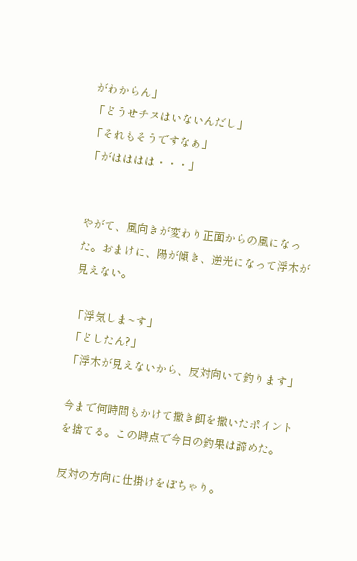がわからん」
「どうせチヌはいないんだし」
「それもそうですなぁ」
「がはははは・・・」


やがて、風向きが変わり正面からの風になった。おまけに、陽が傾き、逆光になって浮木が見えない。

「浮気しま~す」
「どしたん?」
「浮木が見えないから、反対向いて釣ります」

今まで何時間もかけて撒き餌を撒いたポイントを捨てる。この時点で今日の釣果は諦めた。

反対の方向に仕掛けをぽちゃり。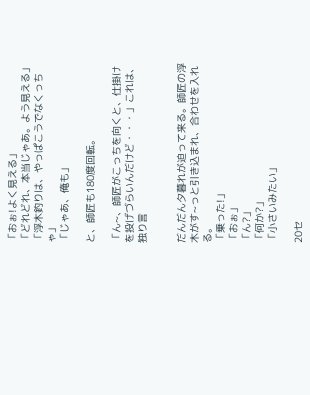「おぉ!よく見える」
「どれどれ、本当じゃあ。よう見える」
「浮木釣りは、やっぱこうでなくっちゃ」
「じゃあ、俺も」

と、師匠も180度回転。

「ん~、師匠がこっちを向くと、仕掛けを投げづらいんだけど・・・」これは、独り言


だんだん夕暮れが迫って来る。師匠の浮木がす~っと引き込まれ、合わせを入れる。
「乗った!」
「おぉ」
「ん?」
「何か?」
「小さいみたい」

20セ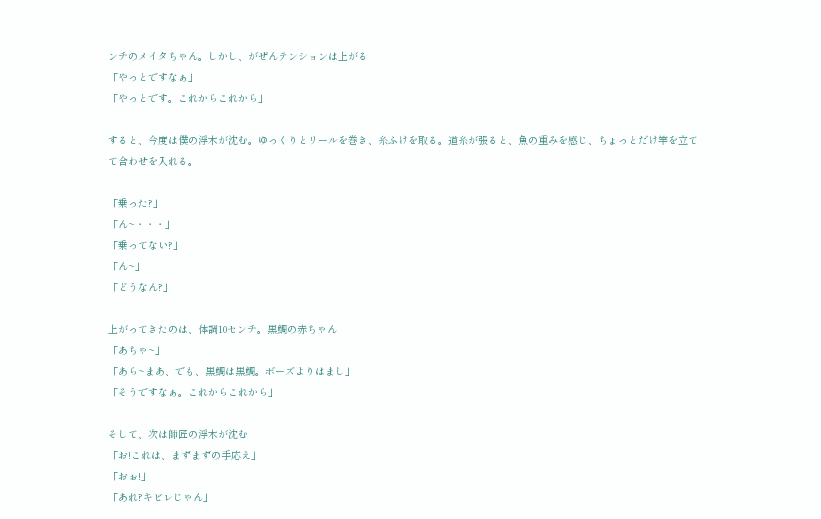ンチのメイタちゃん。しかし、がぜんテンションは上がる
「やっとですなぁ」
「やっとです。これからこれから」

すると、今度は僕の浮木が沈む。ゆっくりとリールを巻き、糸ふけを取る。道糸が張ると、魚の重みを感じ、ちょっとだけ竿を立てて合わせを入れる。

「乗った?」
「ん~・・・」
「乗ってない?」
「ん~」
「どうなん?」

上がってきたのは、体調10センチ。黒鯛の赤ちゃん
「あちゃ~」
「あら~まあ、でも、黒鯛は黒鯛。ボーズよりはまし」
「そうですなぁ。これからこれから」

そして、次は師匠の浮木が沈む
「お!これは、まずまずの手応え」
「おぉ!」
「あれ?キビレじゃん」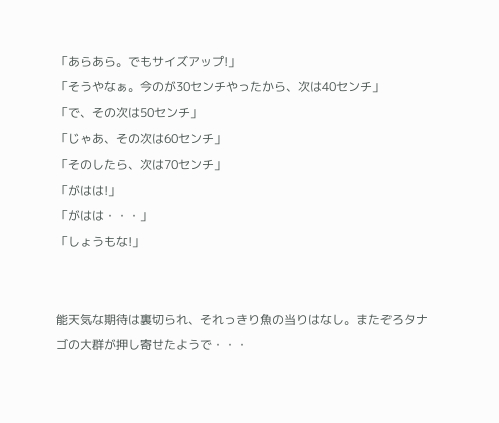「あらあら。でもサイズアップ!」
「そうやなぁ。今のが30センチやったから、次は40センチ」
「で、その次は50センチ」
「じゃあ、その次は60センチ」
「そのしたら、次は70センチ」
「がはは!」
「がはは・・・」
「しょうもな!」


能天気な期待は裏切られ、それっきり魚の当りはなし。またぞろタナゴの大群が押し寄せたようで・・・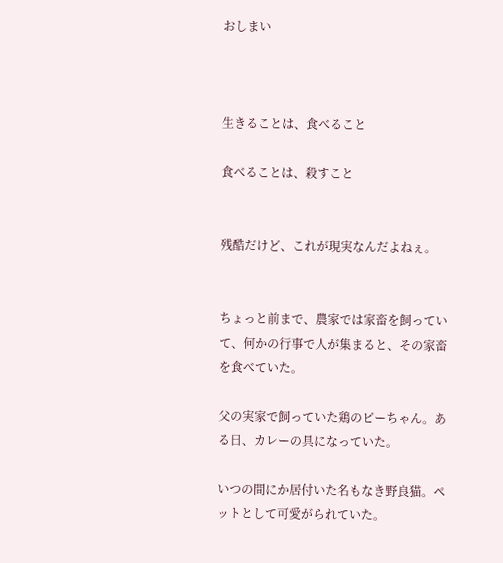おしまい



生きることは、食べること

食べることは、殺すこと


残酷だけど、これが現実なんだよねぇ。


ちょっと前まで、農家では家畜を飼っていて、何かの行事で人が集まると、その家畜を食べていた。

父の実家で飼っていた鶏のピーちゃん。ある日、カレーの具になっていた。

いつの間にか居付いた名もなき野良猫。ペットとして可愛がられていた。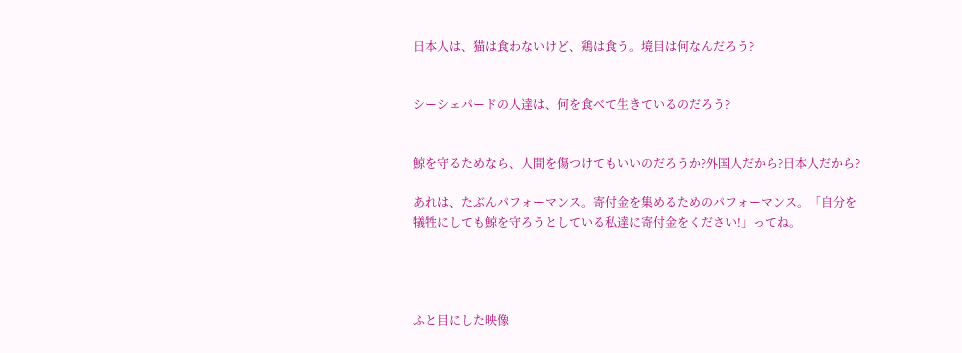日本人は、猫は食わないけど、鶏は食う。境目は何なんだろう?


シーシェパードの人達は、何を食べて生きているのだろう?


鯨を守るためなら、人間を傷つけてもいいのだろうか?外国人だから?日本人だから?

あれは、たぶんパフォーマンス。寄付金を集めるためのパフォーマンス。「自分を犠牲にしても鯨を守ろうとしている私達に寄付金をください!」ってね。




ふと目にした映像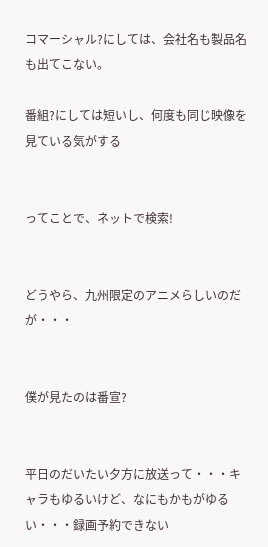コマーシャル?にしては、会社名も製品名も出てこない。

番組?にしては短いし、何度も同じ映像を見ている気がする


ってことで、ネットで検索!


どうやら、九州限定のアニメらしいのだが・・・


僕が見たのは番宣?


平日のだいたい夕方に放送って・・・キャラもゆるいけど、なにもかもがゆるい・・・録画予約できない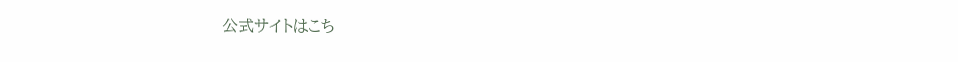公式サイトはこち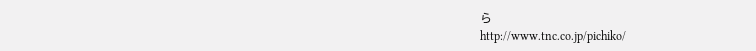ら
http://www.tnc.co.jp/pichiko/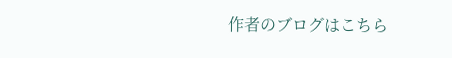作者のブログはこちら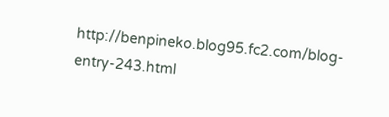http://benpineko.blog95.fc2.com/blog-entry-243.html